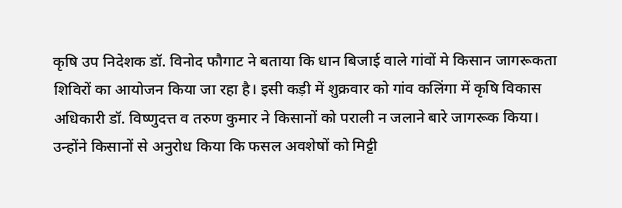कृषि उप निदेशक डॉ. विनोद फौगाट ने बताया कि धान बिजाई वाले गांवों मे किसान जागरूकता शिविरों का आयोजन किया जा रहा है। इसी कड़ी में शुक्रवार को गांव कलिंगा में कृषि विकास अधिकारी डॉ. विष्णुदत्त व तरुण कुमार ने किसानों को पराली न जलाने बारे जागरूक किया।
उन्होंने किसानों से अनुरोध किया कि फसल अवशेषों को मिट्टी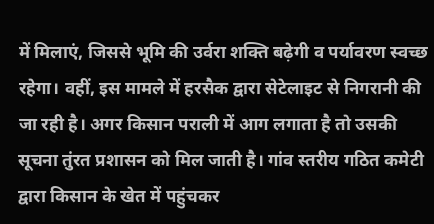में मिलाएं, जिससे भूमि की उर्वरा शक्ति बढ़ेगी व पर्यावरण स्वच्छ रहेगा। वहीं, इस मामले में हरसैक द्वारा सेटेलाइट से निगरानी की जा रही है। अगर किसान पराली में आग लगाता है तो उसकी सूचना तुंरत प्रशासन को मिल जाती है। गांव स्तरीय गठित कमेटी द्वारा किसान के खेत में पहुंचकर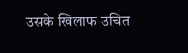उसके खिलाफ उचित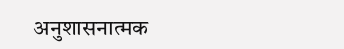अनुशासनात्मक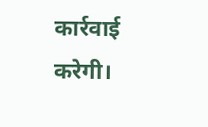कार्रवाई करेगी।